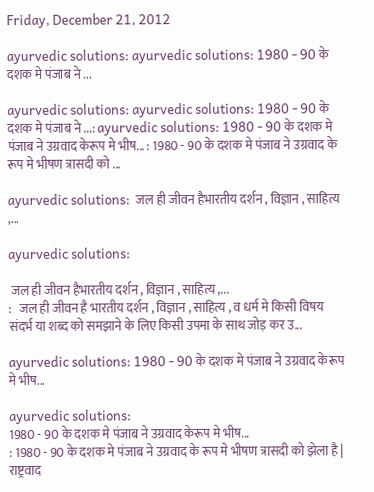Friday, December 21, 2012

ayurvedic solutions: ayurvedic solutions: 1980 - 90 के दशक मे पंजाब ने ...

ayurvedic solutions: ayurvedic solutions: 1980 - 90 के दशक मे पंजाब ने ...: ayurvedic solutions: 1980 - 90 के दशक मे पंजाब ने उग्रवाद केरूप मे भीष... : 1980 - 90 के दशक मे पंजाब ने उग्रवाद के रूप मे भीषण त्रासदी को ...

ayurvedic solutions:  जल ही जीवन हैभारतीय दर्शन , विज्ञान , साहित्य ,...

ayurvedic solutions:

 जल ही जीवन हैभारतीय दर्शन , विज्ञान , साहित्य ,...
:   जल ही जीवन है भारतीय दर्शन , विज्ञान , साहित्य , व धर्म मे किसी विषय संदर्भ या शब्द को समझाने के लिए किसी उपमा के साथ जोड़ कर उ...

ayurvedic solutions: 1980 - 90 के दशक मे पंजाब ने उग्रवाद केरूप मे भीष...

ayurvedic solutions:
1980 - 90 के दशक मे पंजाब ने उग्रवाद केरूप मे भीष...
: 1980 - 90 के दशक मे पंजाब ने उग्रवाद के रूप मे भीषण त्रासदी को झेला है | राष्ट्रवाद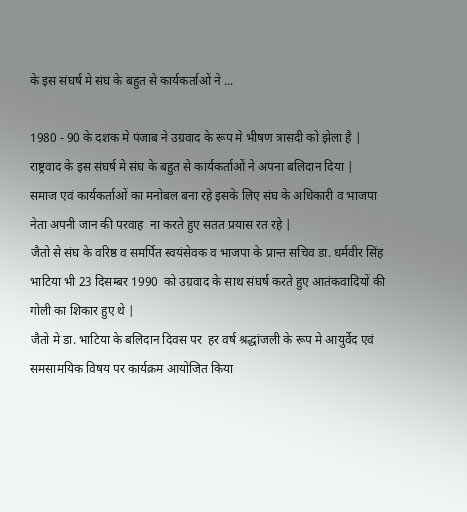के इस संघर्ष मे संघ के बहुत से कार्यकर्ताओं ने ...

1980 - 90 के दशक मे पंजाब ने उग्रवाद के रूप मे भीषण त्रासदी को झेला है |
राष्ट्रवाद के इस संघर्ष मे संघ के बहुत से कार्यकर्ताओं ने अपना बलिदान दिया |
समाज एवं कार्यकर्ताओं का मनोबल बना रहे इसके लिए संघ के अधिकारी व भाजपा नेता अपनी जान की परवाह  ना करते हुए सतत प्रयास रत रहे |
जैतो से संघ के वरिष्ठ व समर्पित स्वयंसेवक व भाजपा के प्रान्त सचिव डा. धर्मवीर सिंह भाटिया भी 23 दिसम्बर 1990  को उग्रवाद के साथ संघर्ष करते हुए आतंकवादियों की गोली का शिकार हुए थे |
जैतो मे डा. भाटिया के बलिदान दिवस पर  हर वर्ष श्रद्धांजली के रूप मे आयुर्वेद एवं समसामयिक विषय पर कार्यक्रम आयोजित किया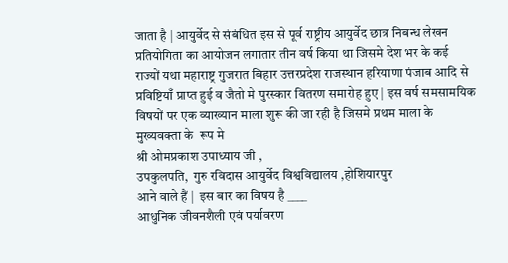जाता है | आयुर्वेद से संबंधित इस से पूर्व राष्ट्रीय आयुर्वेद छात्र निबन्ध लेखन प्रतियोगिता का आयोजन लगातार तीन वर्ष किया था जिसमे देश भर के कई राज्यों यथा महाराष्ट्र गुजरात बिहार उत्तरप्रदेश राजस्थान हरियाणा पंजाब आदि से प्रविष्टियाँ प्राप्त हुई व जैतो मे पुरस्कार वितरण समारोह हुए | इस वर्ष समसामयिक विषयों पर एक व्याख्यान माला शुरू की जा रही है जिसमे प्रथम माला के मुख्यवक्ता के  रूप मे
श्री ओमप्रकाश उपाध्याय जी ,
उपकुलपति,  गुरु रविदास आयुर्वेद विश्वविद्यालय ,होशियारपुर
आने वाले हैं |  इस बार का विषय है ____
आधुनिक जीवनशैली एवं पर्यावरण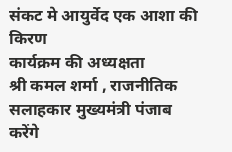संकट मे आयुर्वेद एक आशा की किरण
कार्यक्रम की अध्यक्षता
श्री कमल शर्मा , राजनीतिक सलाहकार मुख्यमंत्री पंजाब करेंगे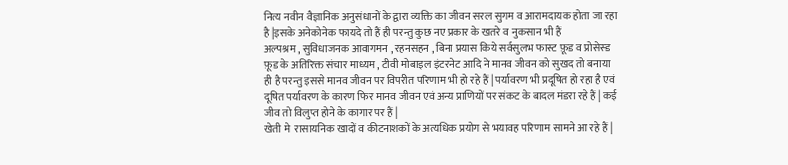नित्य नवीन वैज्ञानिक अनुसंधानों के द्वारा व्यक्ति का जीवन सरल सुगम व आरामदायक होता जा रहा है |इसके अनेकोनेक फायदे तो हैं ही परन्तु कुछ नए प्रकार के खतरे व नुकसान भी हैं
अल्पश्रम , सुविधाजनक आवागमन , रहनसहन , बिना प्रयास किये सर्वसुलभ फास्ट फ़ूड व प्रोसेस्ड फ़ूड के अतिरिक्त संचार माध्यम , टीवी मोबाइल इंटरनेट आदि ने मानव जीवन को सुखद तो बनाया ही है परन्तु इससे मानव जीवन पर विपरीत परिणाम भी हो रहे हैं | पर्यावरण भी प्रदूषित हो रहा है एवं दूषित पर्यावरण के कारण फिर मानव जीवन एवं अन्य प्राणियों पर संकट के बादल मंडरा रहे हैं | कई जीव तो विलुप्त होने के कागार पर हैं |
खेती मे  रासायनिक खादों व कीटनाशकों के अत्यधिक प्रयोग से भयावह परिणाम सामने आ रहे हैं |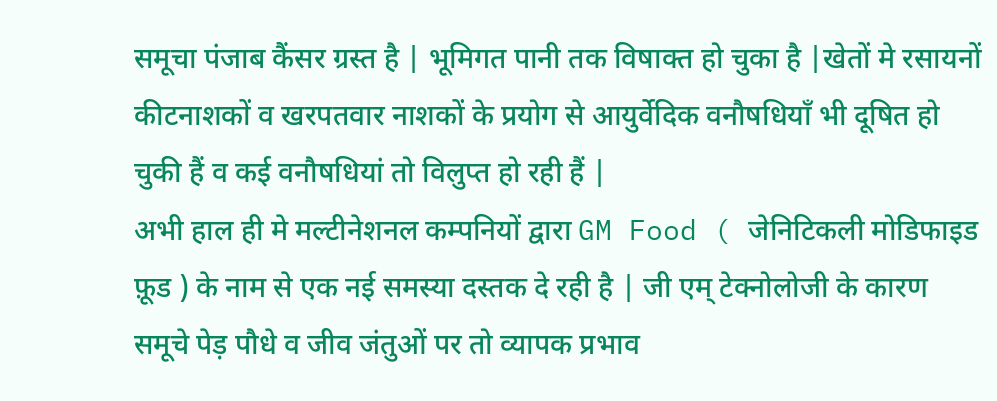समूचा पंजाब कैंसर ग्रस्त है | भूमिगत पानी तक विषाक्त हो चुका है |खेतों मे रसायनों कीटनाशकों व खरपतवार नाशकों के प्रयोग से आयुर्वेदिक वनौषधियाँ भी दूषित हो चुकी हैं व कई वनौषधियां तो विलुप्त हो रही हैं |
अभी हाल ही मे मल्टीनेशनल कम्पनियों द्वारा GM Food ( जेनिटिकली मोडिफाइड फ़ूड ) के नाम से एक नई समस्या दस्तक दे रही है | जी एम् टेक्नोलोजी के कारण समूचे पेड़ पौधे व जीव जंतुओं पर तो व्यापक प्रभाव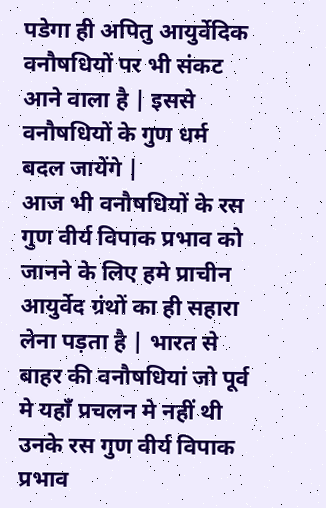पडेगा ही अपितु आयुर्वेदिक वनौषधियों पर भी संकट आने वाला है | इससे वनौषधियों के गुण धर्म बदल जायेंगे |
आज भी वनौषधियों के रस गुण वीर्य विपाक प्रभाव को जानने के लिए हमे प्राचीन आयुर्वेद ग्रंथों का ही सहारा लेना पड़ता है | भारत से बाहर की वनौषधियां जो पूर्व मे यहाँ प्रचलन मे नहीं थी उनके रस गुण वीर्य विपाक प्रभाव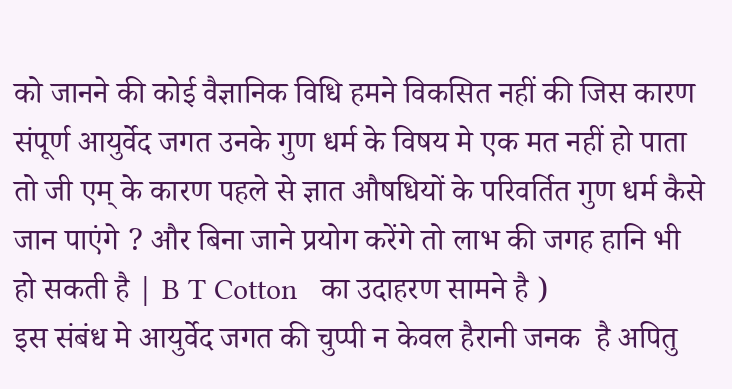को जानने की कोई वैज्ञानिक विधि हमने विकसित नहीं की जिस कारण संपूर्ण आयुर्वेद जगत उनके गुण धर्म के विषय मे एक मत नहीं हो पाता तो जी एम् के कारण पहले से ज्ञात औषधियों के परिवर्तित गुण धर्म कैसे जान पाएंगे ? और बिना जाने प्रयोग करेंगे तो लाभ की जगह हानि भी हो सकती है | B T Cotton   का उदाहरण सामने है )
इस संबंध मे आयुर्वेद जगत की चुप्पी न केवल हैरानी जनक  है अपितु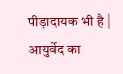पीड़ादायक भी है |
आयुर्वेद का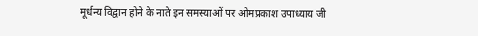मूर्धन्य विद्वान होने के नाते इन समस्याओं पर ओमप्रकाश उपाध्याय जी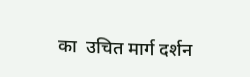का  उचित मार्ग दर्शन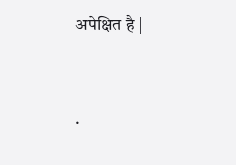अपेक्षित है |


.